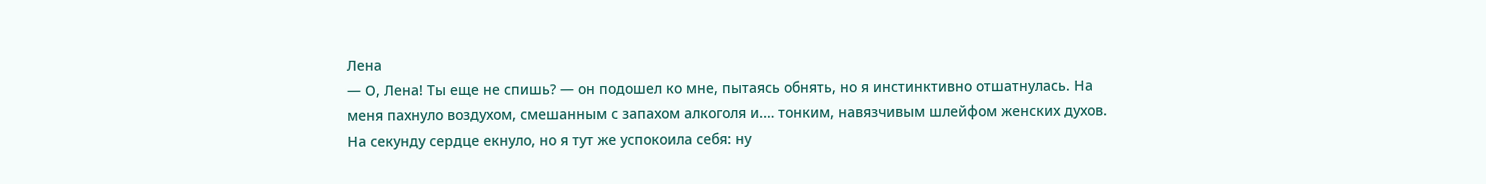Лена
— О, Лена! Ты еще не спишь? — он подошел ко мне, пытаясь обнять, но я инстинктивно отшатнулась. На меня пахнуло воздухом, смешанным с запахом алкоголя и.… тонким, навязчивым шлейфом женских духов.
На секунду сердце екнуло, но я тут же успокоила себя: ну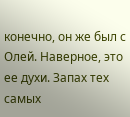конечно, он же был с Олей. Наверное, это ее духи. Запах тех самых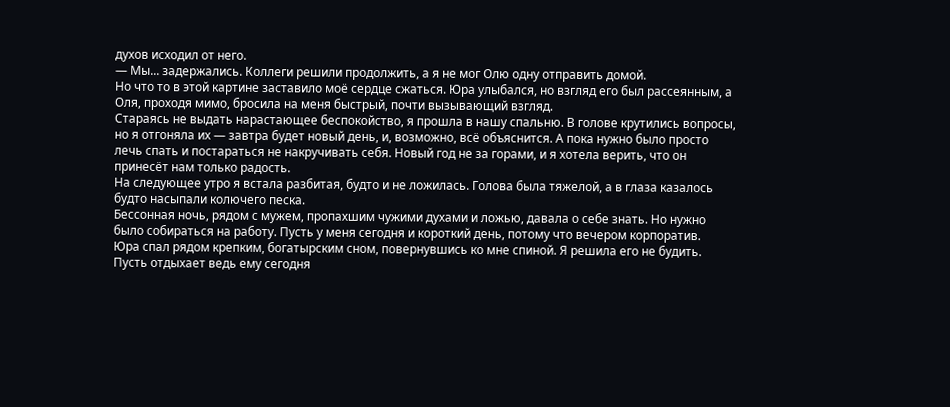духов исходил от него.
— Мы... задержались. Коллеги решили продолжить, а я не мог Олю одну отправить домой.
Но что то в этой картине заставило моё сердце сжаться. Юра улыбался, но взгляд его был рассеянным, а Оля, проходя мимо, бросила на меня быстрый, почти вызывающий взгляд.
Стараясь не выдать нарастающее беспокойство, я прошла в нашу спальню. В голове крутились вопросы, но я отгоняла их — завтра будет новый день, и, возможно, всё объяснится. А пока нужно было просто лечь спать и постараться не накручивать себя. Новый год не за горами, и я хотела верить, что он принесёт нам только радость.
На следующее утро я встала разбитая, будто и не ложилась. Голова была тяжелой, а в глаза казалось будто насыпали колючего песка.
Бессонная ночь, рядом с мужем, пропахшим чужими духами и ложью, давала о себе знать. Но нужно было собираться на работу. Пусть у меня сегодня и короткий день, потому что вечером корпоратив.
Юра спал рядом крепким, богатырским сном, повернувшись ко мне спиной. Я решила его не будить. Пусть отдыхает ведь ему сегодня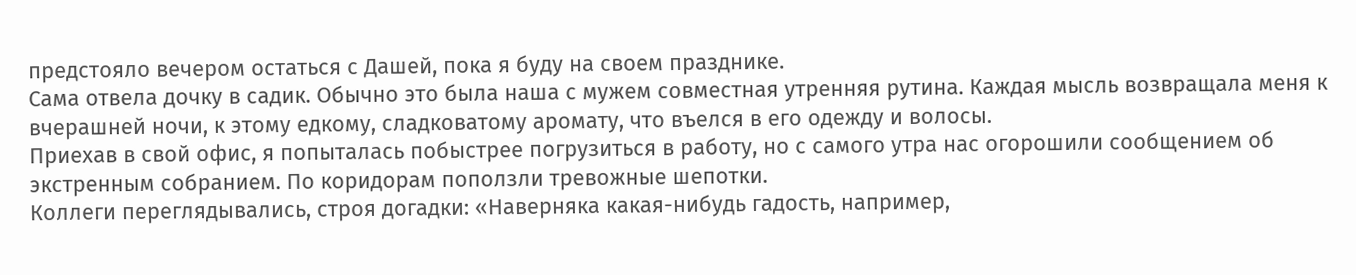предстояло вечером остаться с Дашей, пока я буду на своем празднике.
Сама отвела дочку в садик. Обычно это была наша с мужем совместная утренняя рутина. Каждая мысль возвращала меня к вчерашней ночи, к этому едкому, сладковатому аромату, что въелся в его одежду и волосы.
Приехав в свой офис, я попыталась побыстрее погрузиться в работу, но с самого утра нас огорошили сообщением об экстренным собранием. По коридорам поползли тревожные шепотки.
Коллеги переглядывались, строя догадки: «Наверняка какая-нибудь гадость, например,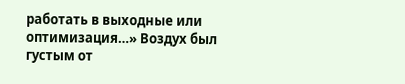работать в выходные или оптимизация…» Воздух был густым от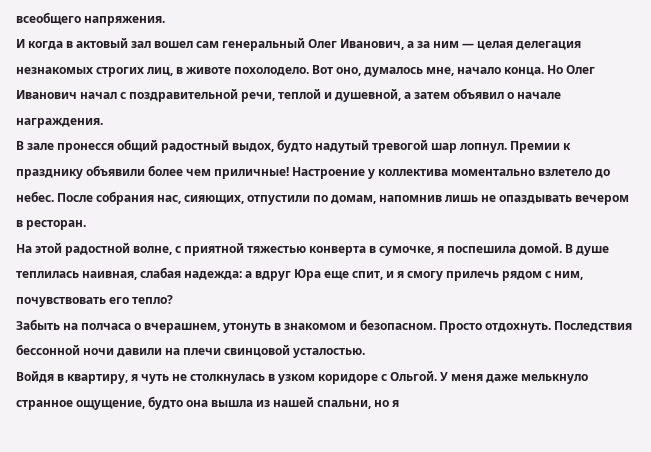всеобщего напряжения.
И когда в актовый зал вошел сам генеральный Олег Иванович, а за ним — целая делегация незнакомых строгих лиц, в животе похолодело. Вот оно, думалось мне, начало конца. Но Олег Иванович начал с поздравительной речи, теплой и душевной, а затем объявил о начале награждения.
В зале пронесся общий радостный выдох, будто надутый тревогой шар лопнул. Премии к празднику объявили более чем приличные! Настроение у коллектива моментально взлетело до небес. После собрания нас, сияющих, отпустили по домам, напомнив лишь не опаздывать вечером в ресторан.
На этой радостной волне, с приятной тяжестью конверта в сумочке, я поспешила домой. В душе теплилась наивная, слабая надежда: а вдруг Юра еще спит, и я смогу прилечь рядом с ним, почувствовать его тепло?
Забыть на полчаса о вчерашнем, утонуть в знакомом и безопасном. Просто отдохнуть. Последствия бессонной ночи давили на плечи свинцовой усталостью.
Войдя в квартиру, я чуть не столкнулась в узком коридоре с Ольгой. У меня даже мелькнуло странное ощущение, будто она вышла из нашей спальни, но я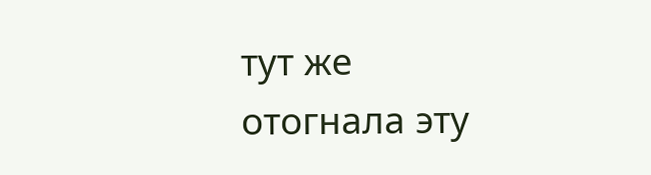тут же отогнала эту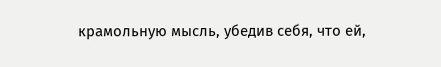крамольную мысль, убедив себя, что ей,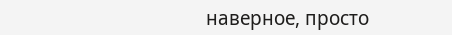наверное, просто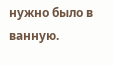нужно было в ванную.